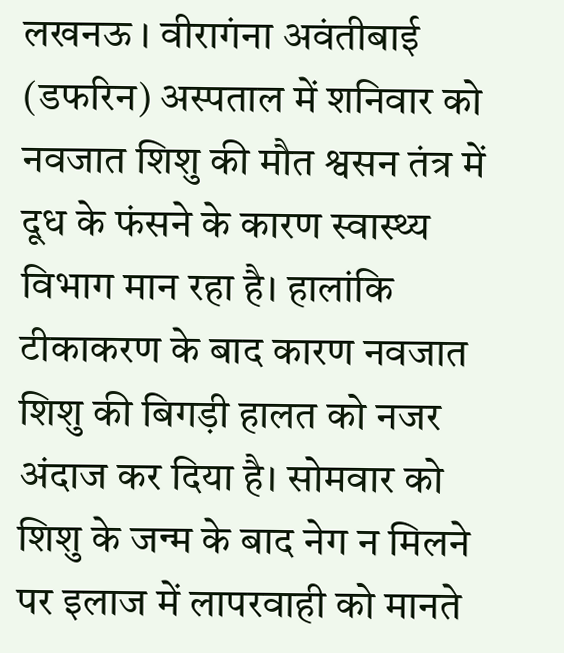लखनऊ । वीरागंना अवंतीबाई (डफरिन) अस्पताल में शनिवार को नवजात शिशु की मौत श्वसन तंत्र में दूध के फंसने के कारण स्वास्थ्य विभाग मान रहा है। हालांकि टीकाकरण के बाद कारण नवजात शिशु की बिगड़ी हालत को नजर अंदाज कर दिया है। सोमवार को शिशु के जन्म के बाद नेग न मिलने पर इलाज में लापरवाही को मानते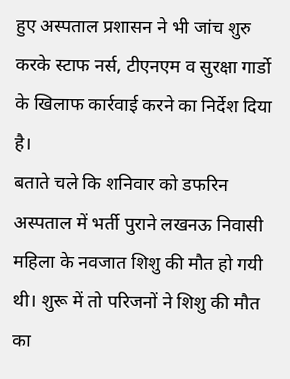हुए अस्पताल प्रशासन ने भी जांच शुरु करके स्टाफ नर्स, टीएनएम व सुरक्षा गार्डो के खिलाफ कार्रवाई करने का निर्देश दिया है।
बताते चले कि शनिवार को डफरिन अस्पताल में भर्ती पुराने लखनऊ निवासी महिला के नवजात शिशु की मौत हो गयी थी। शुरू में तो परिजनों ने शिशु की मौत का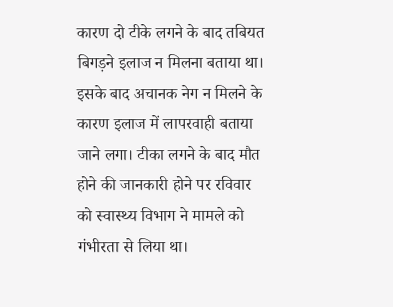कारण दो टीके लगने के बाद तबियत बिगड़ने इलाज न मिलना बताया था। इसके बाद अचानक नेग न मिलने के कारण इलाज में लापरवाही बताया जाने लगा। टीका लगने के बाद मौत होने की जानकारी होने पर रविवार को स्वास्थ्य विभाग ने मामले को गंभीरता से लिया था।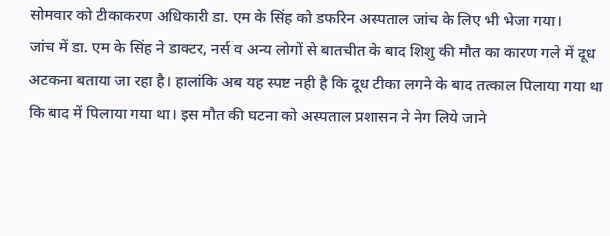सोमवार को टीकाकरण अधिकारी डा. एम के सिंह को डफरिन अस्पताल जांच के लिए भी भेजा गया।
जांच में डा. एम के सिंह ने डाक्टर, नर्स व अन्य लोगों से बातचीत के बाद शिशु की मौत का कारण गले में दूध अटकना बताया जा रहा है। हालांकि अब यह स्पष्ट नही है कि दूध टीका लगने के बाद तत्काल पिलाया गया था कि बाद में पिलाया गया था। इस मौत की घटना को अस्पताल प्रशासन ने नेग लिये जाने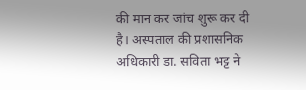की मान कर जांच शुरू कर दी है। अस्पताल की प्रशासनिक अधिकारी डा. सविता भट्ट ने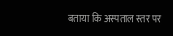बताया कि अस्पताल स्तर पर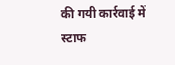की गयी कार्रवाई में स्टाफ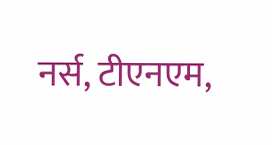नर्स, टीएनएम,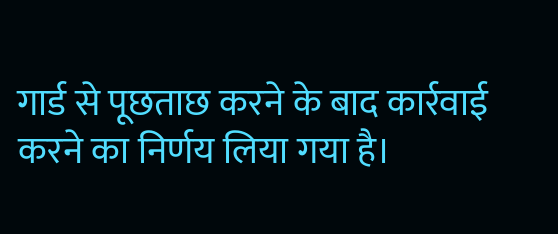गार्ड से पूछताछ करने के बाद कार्रवाई करने का निर्णय लिया गया है।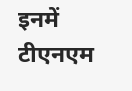इनमें टीएनएम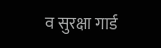व सुरक्षा गार्ड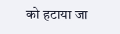को हटाया जा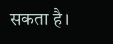सकता है।